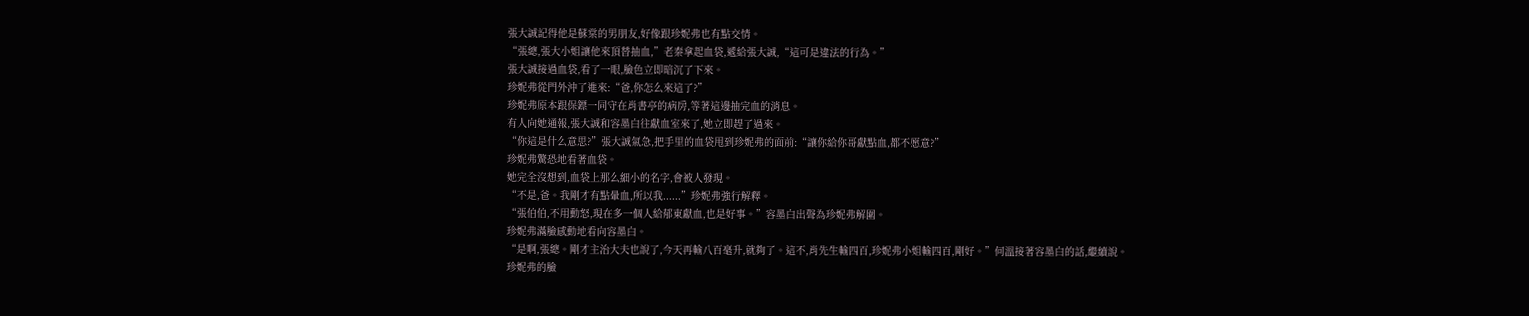張大誠記得他是蘇棠的男朋友,好像跟珍妮弗也有點交情。
“張總,張大小姐讓他來頂替抽血,”老秦拿起血袋,遞給張大誠,“這可是違法的行為。”
張大誠接過血袋,看了一眼,臉色立即暗沉了下來。
珍妮弗從門外沖了進來:“爸,你怎么來這了?”
珍妮弗原本跟保鏢一同守在肖書亭的病房,等著這邊抽完血的消息。
有人向她通報,張大誠和容墨白往獻血室來了,她立即趕了過來。
“你這是什么意思?”張大誠氣急,把手里的血袋甩到珍妮弗的面前:“讓你給你哥獻點血,都不愿意?”
珍妮弗驚恐地看著血袋。
她完全沒想到,血袋上那么細小的名字,會被人發現。
“不是,爸。我剛才有點暈血,所以我......”珍妮弗強行解釋。
“張伯伯,不用動怒,現在多一個人給郁東獻血,也是好事。”容墨白出聲為珍妮弗解圍。
珍妮弗滿臉感動地看向容墨白。
“是啊,張總。剛才主治大夫也說了,今天再輸八百毫升,就夠了。這不,肖先生輸四百,珍妮弗小姐輸四百,剛好。”何溫接著容墨白的話,繼續說。
珍妮弗的臉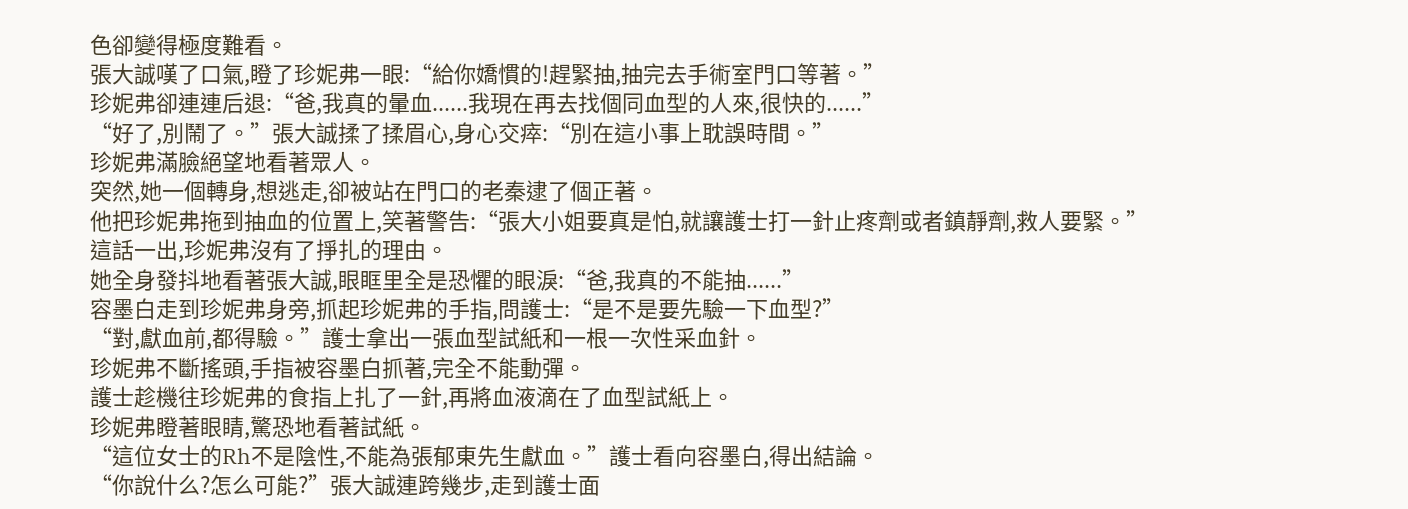色卻變得極度難看。
張大誠嘆了口氣,瞪了珍妮弗一眼:“給你嬌慣的!趕緊抽,抽完去手術室門口等著。”
珍妮弗卻連連后退:“爸,我真的暈血......我現在再去找個同血型的人來,很快的......”
“好了,別鬧了。”張大誠揉了揉眉心,身心交瘁:“別在這小事上耽誤時間。”
珍妮弗滿臉絕望地看著眾人。
突然,她一個轉身,想逃走,卻被站在門口的老秦逮了個正著。
他把珍妮弗拖到抽血的位置上,笑著警告:“張大小姐要真是怕,就讓護士打一針止疼劑或者鎮靜劑,救人要緊。”
這話一出,珍妮弗沒有了掙扎的理由。
她全身發抖地看著張大誠,眼眶里全是恐懼的眼淚:“爸,我真的不能抽......”
容墨白走到珍妮弗身旁,抓起珍妮弗的手指,問護士:“是不是要先驗一下血型?”
“對,獻血前,都得驗。”護士拿出一張血型試紙和一根一次性采血針。
珍妮弗不斷搖頭,手指被容墨白抓著,完全不能動彈。
護士趁機往珍妮弗的食指上扎了一針,再將血液滴在了血型試紙上。
珍妮弗瞪著眼睛,驚恐地看著試紙。
“這位女士的Rh不是陰性,不能為張郁東先生獻血。”護士看向容墨白,得出結論。
“你說什么?怎么可能?”張大誠連跨幾步,走到護士面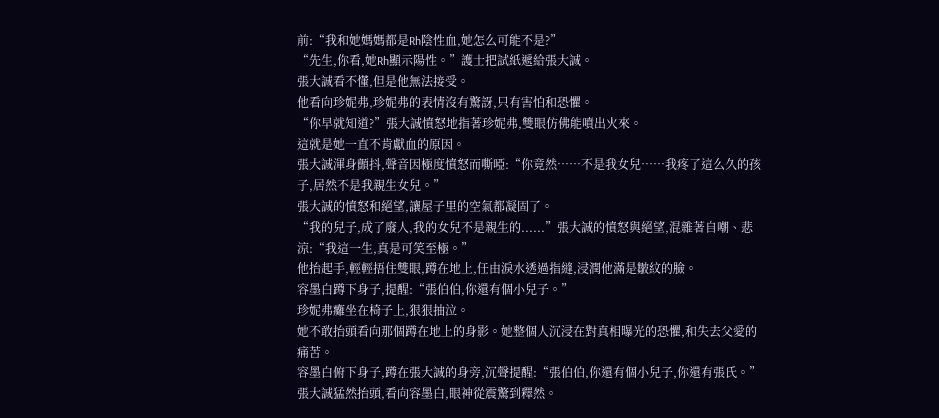前:“我和她媽媽都是Rh陰性血,她怎么可能不是?”
“先生,你看,她Rh顯示陽性。”護士把試紙遞給張大誠。
張大誠看不懂,但是他無法接受。
他看向珍妮弗,珍妮弗的表情沒有驚訝,只有害怕和恐懼。
“你早就知道?”張大誠憤怒地指著珍妮弗,雙眼仿佛能噴出火來。
這就是她一直不肯獻血的原因。
張大誠渾身顫抖,聲音因極度憤怒而嘶啞:“你竟然……不是我女兒……我疼了這么久的孩子,居然不是我親生女兒。”
張大誠的憤怒和絕望,讓屋子里的空氣都凝固了。
“我的兒子,成了廢人,我的女兒不是親生的......”張大誠的憤怒與絕望,混雜著自嘲、悲涼:“我這一生,真是可笑至極。”
他抬起手,輕輕捂住雙眼,蹲在地上,任由淚水透過指縫,浸潤他滿是皺紋的臉。
容墨白蹲下身子,提醒:“張伯伯,你還有個小兒子。”
珍妮弗癱坐在椅子上,狠狠抽泣。
她不敢抬頭看向那個蹲在地上的身影。她整個人沉浸在對真相曝光的恐懼,和失去父愛的痛苦。
容墨白俯下身子,蹲在張大誠的身旁,沉聲提醒:“張伯伯,你還有個小兒子,你還有張氏。”
張大誠猛然抬頭,看向容墨白,眼神從震驚到釋然。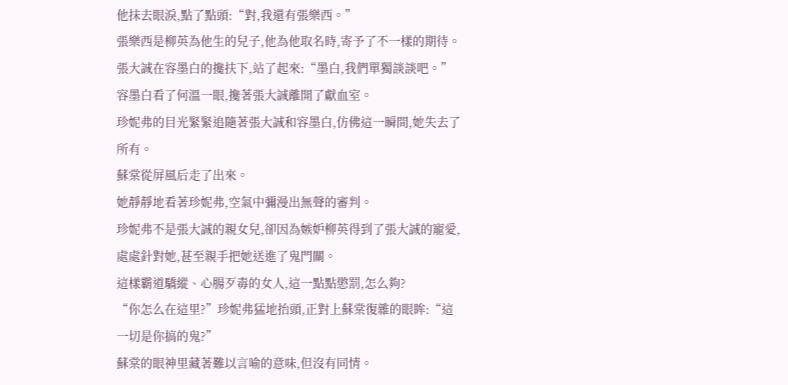他抹去眼淚,點了點頭:“對,我還有張樂西。”
張樂西是柳英為他生的兒子,他為他取名時,寄予了不一樣的期待。
張大誠在容墨白的攙扶下,站了起來:“墨白,我們單獨談談吧。”
容墨白看了何溫一眼,攙著張大誠離開了獻血室。
珍妮弗的目光緊緊追隨著張大誠和容墨白,仿佛這一瞬間,她失去了所有。
蘇棠從屏風后走了出來。
她靜靜地看著珍妮弗,空氣中彌漫出無聲的審判。
珍妮弗不是張大誠的親女兒,卻因為嫉妒柳英得到了張大誠的寵愛,處處針對她,甚至親手把她送進了鬼門關。
這樣霸道驕縱、心腸歹毒的女人,這一點點懲罰,怎么夠?
“你怎么在這里?”珍妮弗猛地抬頭,正對上蘇棠復雜的眼眸:“這一切是你搞的鬼?”
蘇棠的眼神里藏著難以言喻的意味,但沒有同情。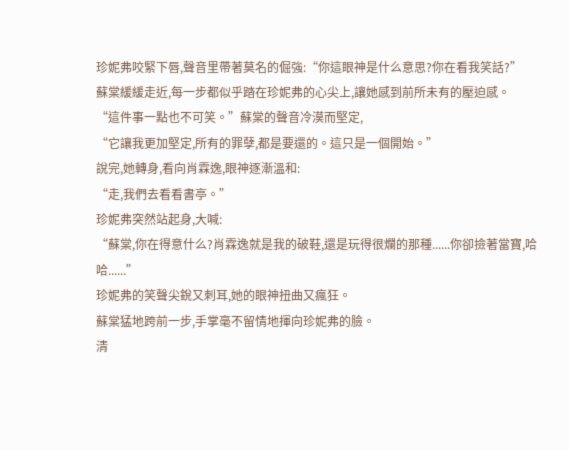珍妮弗咬緊下唇,聲音里帶著莫名的倔強:“你這眼神是什么意思?你在看我笑話?”
蘇棠緩緩走近,每一步都似乎踏在珍妮弗的心尖上,讓她感到前所未有的壓迫感。
“這件事一點也不可笑。”蘇棠的聲音冷漠而堅定,
“它讓我更加堅定,所有的罪孽,都是要還的。這只是一個開始。”
說完,她轉身,看向肖霖逸,眼神逐漸溫和:
“走,我們去看看書亭。”
珍妮弗突然站起身,大喊:
“蘇棠,你在得意什么?肖霖逸就是我的破鞋,還是玩得很爛的那種......你卻撿著當寶,哈哈......”
珍妮弗的笑聲尖銳又刺耳,她的眼神扭曲又瘋狂。
蘇棠猛地跨前一步,手掌毫不留情地揮向珍妮弗的臉。
清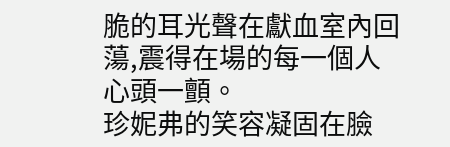脆的耳光聲在獻血室內回蕩,震得在場的每一個人心頭一顫。
珍妮弗的笑容凝固在臉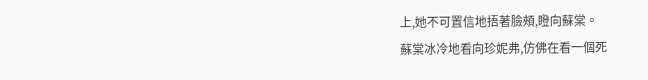上,她不可置信地捂著臉頰,瞪向蘇棠。
蘇棠冰冷地看向珍妮弗,仿佛在看一個死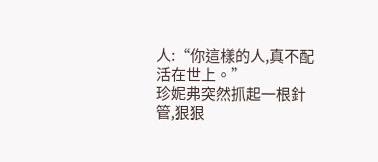人:“你這樣的人,真不配活在世上。”
珍妮弗突然抓起一根針管,狠狠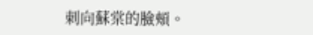刺向蘇棠的臉頰。